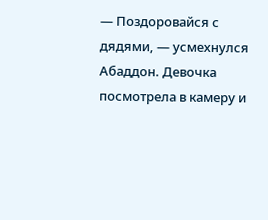— Поздоровайся с дядями, — усмехнулся Абаддон. Девочка посмотрела в камеру и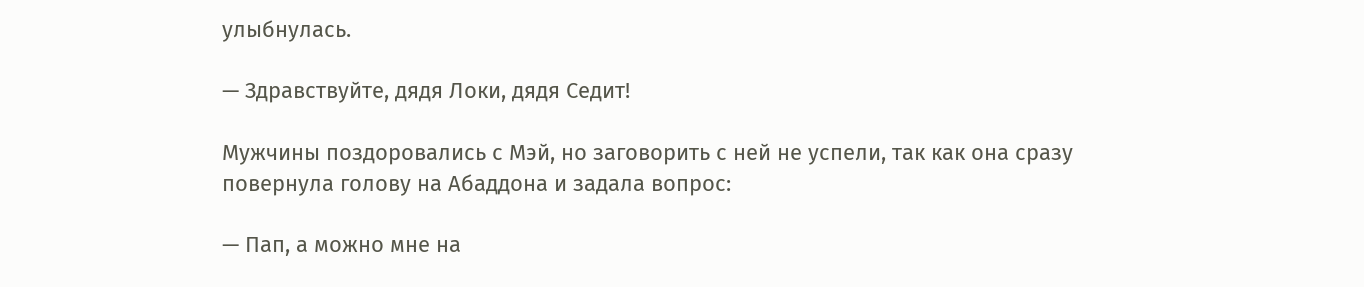улыбнулась.

— Здравствуйте, дядя Локи, дядя Седит!

Мужчины поздоровались с Мэй, но заговорить с ней не успели, так как она сразу повернула голову на Абаддона и задала вопрос:

— Пап, а можно мне на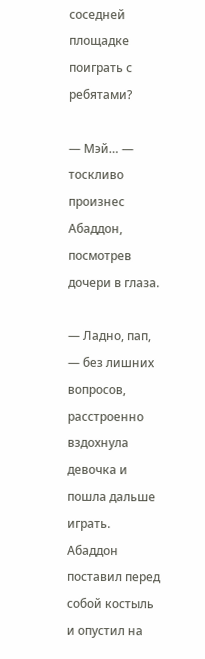соседней площадке поиграть с ребятами?

— Мэй… — тоскливо произнес Абаддон, посмотрев дочери в глаза.

— Ладно, пап, — без лишних вопросов, расстроенно вздохнула девочка и пошла дальше играть. Абаддон поставил перед собой костыль и опустил на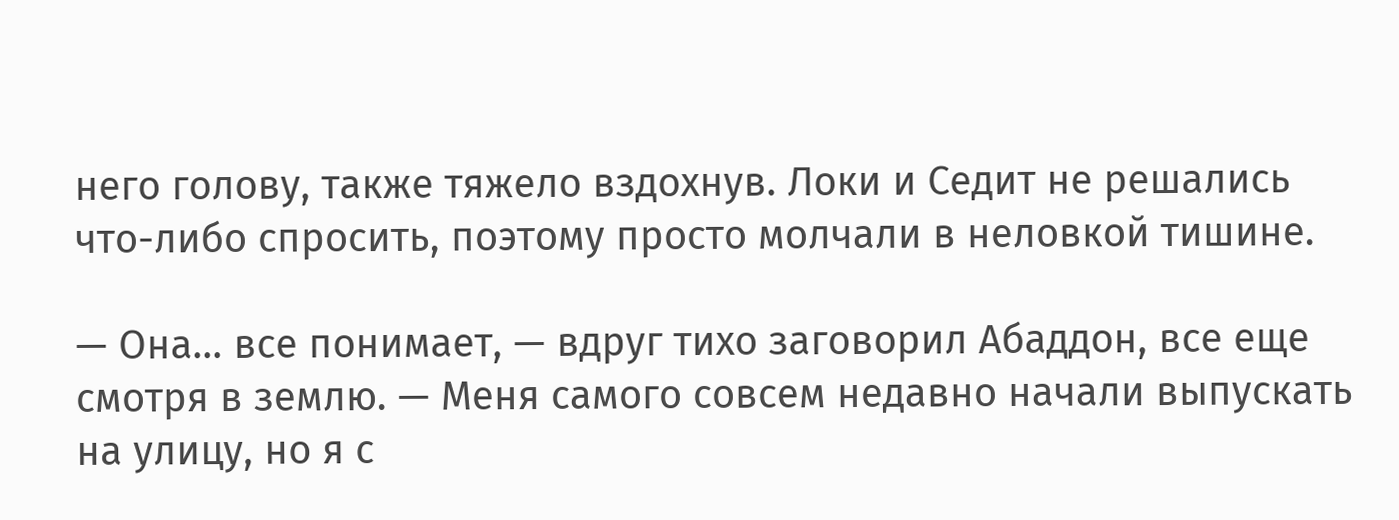него голову, также тяжело вздохнув. Локи и Седит не решались что-либо спросить, поэтому просто молчали в неловкой тишине.

— Она… все понимает, — вдруг тихо заговорил Абаддон, все еще смотря в землю. — Меня самого совсем недавно начали выпускать на улицу, но я с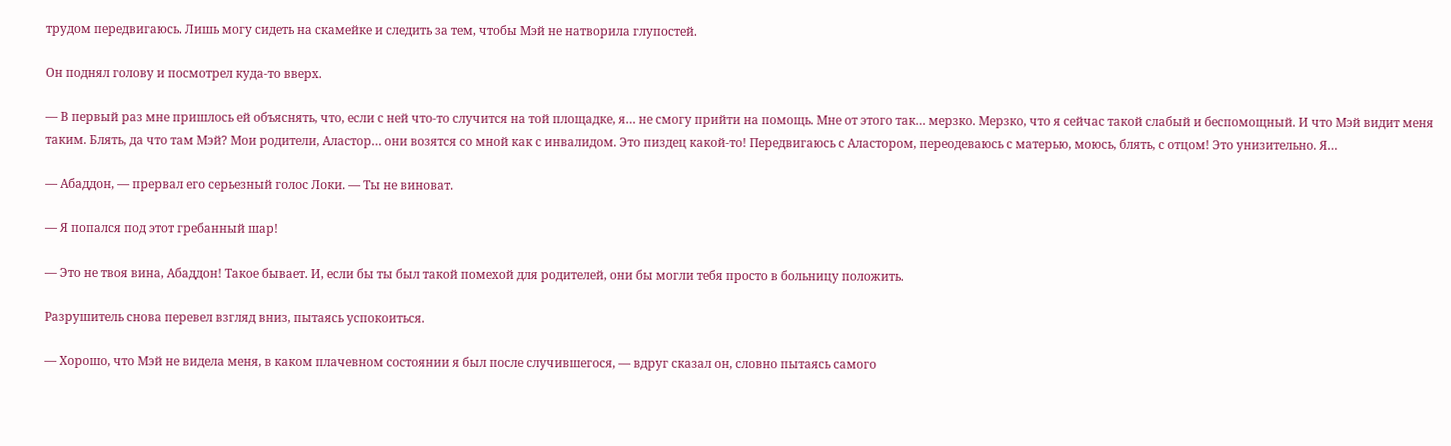трудом передвигаюсь. Лишь могу сидеть на скамейке и следить за тем, чтобы Мэй не натворила глупостей.

Он поднял голову и посмотрел куда-то вверх.

— В первый раз мне пришлось ей объяснять, что, если с ней что-то случится на той площадке, я… не смогу прийти на помощь. Мне от этого так… мерзко. Мерзко, что я сейчас такой слабый и беспомощный. И что Мэй видит меня таким. Блять, да что там Мэй? Мои родители, Аластор… они возятся со мной как с инвалидом. Это пиздец какой-то! Передвигаюсь с Аластором, переодеваюсь с матерью, моюсь, блять, с отцом! Это унизительно. Я…

— Абаддон, — прервал его серьезный голос Локи. — Ты не виноват.

— Я попался под этот гребанный шар!

— Это не твоя вина, Абаддон! Такое бывает. И, если бы ты был такой помехой для родителей, они бы могли тебя просто в больницу положить.

Разрушитель снова перевел взгляд вниз, пытаясь успокоиться.

— Хорошо, что Мэй не видела меня, в каком плачевном состоянии я был после случившегося, — вдруг сказал он, словно пытаясь самого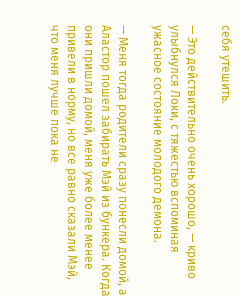себя утешить.

— Это действительно очень хорошо, — криво улыбнулся Локи, с тяжестью вспоминая ужасное состояние молодого демона.

— Меня тогда родители сразу понесли домой, а Аластор пошел забирать Мэй из бункера. Когда они пришли домой, меня уже более менее привели в норму, но все равно сказали Мэй, что меня лучше пока не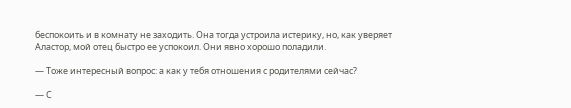беспокоить и в комнату не заходить. Она тогда устроила истерику, но, как уверяет Аластор, мой отец быстро ее успокоил. Они явно хорошо поладили.

— Тоже интересный вопрос: а как у тебя отношения с родителями сейчас?

— С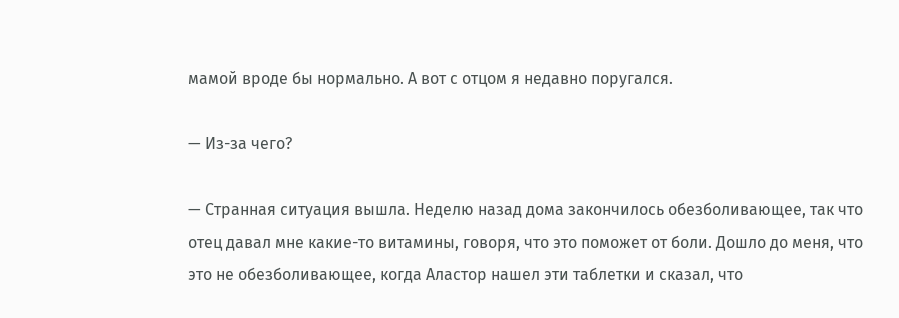мамой вроде бы нормально. А вот с отцом я недавно поругался.

— Из-за чего?

— Странная ситуация вышла. Неделю назад дома закончилось обезболивающее, так что отец давал мне какие-то витамины, говоря, что это поможет от боли. Дошло до меня, что это не обезболивающее, когда Аластор нашел эти таблетки и сказал, что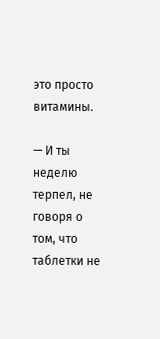это просто витамины.

— И ты неделю терпел, не говоря о том, что таблетки не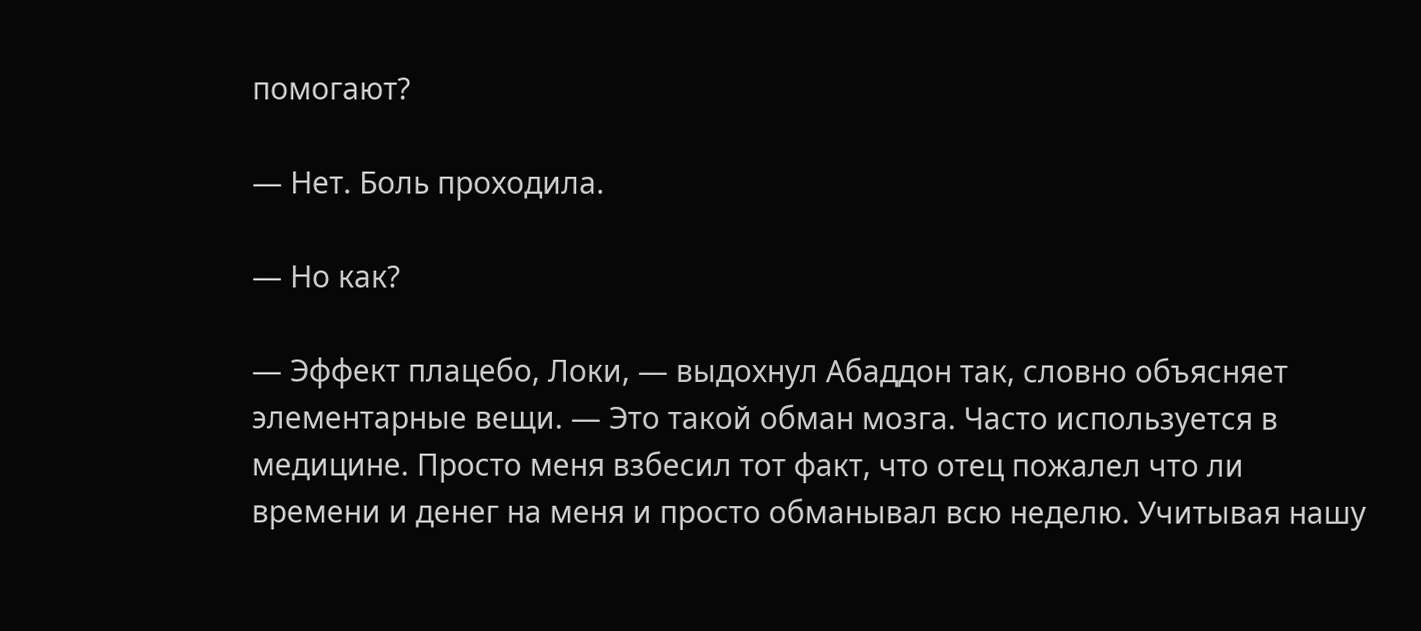помогают?

— Нет. Боль проходила.

— Но как?

— Эффект плацебо, Локи, — выдохнул Абаддон так, словно объясняет элементарные вещи. — Это такой обман мозга. Часто используется в медицине. Просто меня взбесил тот факт, что отец пожалел что ли времени и денег на меня и просто обманывал всю неделю. Учитывая нашу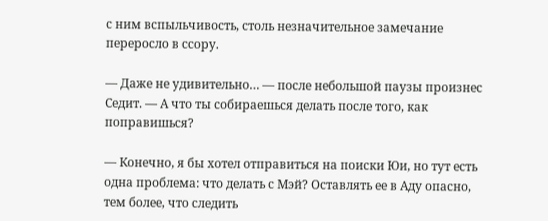с ним вспыльчивость, столь незначительное замечание переросло в ссору.

— Даже не удивительно… — после небольшой паузы произнес Седит. — А что ты собираешься делать после того, как поправишься?

— Конечно, я бы хотел отправиться на поиски Юи, но тут есть одна проблема: что делать с Мэй? Оставлять ее в Аду опасно, тем более, что следить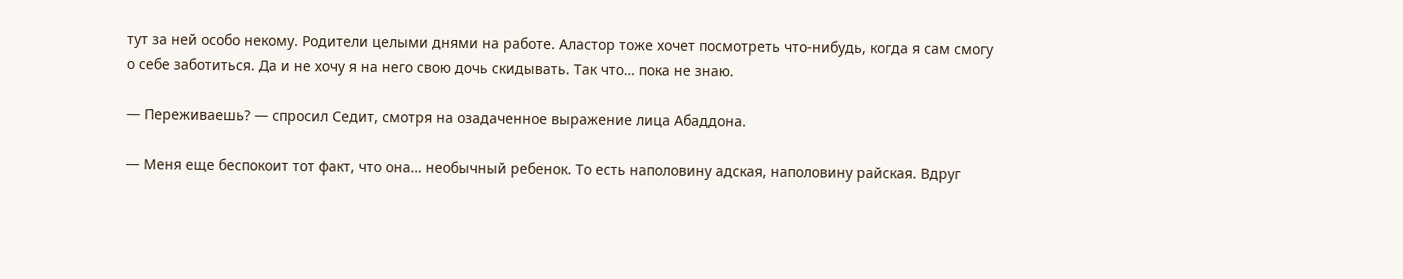тут за ней особо некому. Родители целыми днями на работе. Аластор тоже хочет посмотреть что-нибудь, когда я сам смогу о себе заботиться. Да и не хочу я на него свою дочь скидывать. Так что… пока не знаю.

— Переживаешь? — спросил Седит, смотря на озадаченное выражение лица Абаддона.

— Меня еще беспокоит тот факт, что она… необычный ребенок. То есть наполовину адская, наполовину райская. Вдруг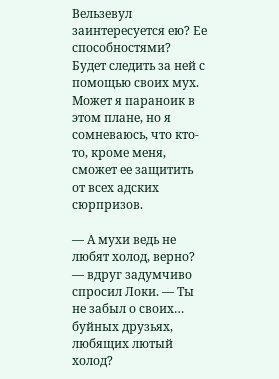Вельзевул заинтересуется ею? Ее способностями? Будет следить за ней с помощью своих мух. Может я параноик в этом плане, но я сомневаюсь, что кто-то, кроме меня, сможет ее защитить от всех адских сюрпризов.

— А мухи ведь не любят холод, верно? — вдруг задумчиво спросил Локи. — Ты не забыл о своих… буйных друзьях, любящих лютый холод?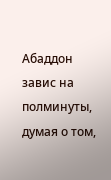Абаддон завис на полминуты, думая о том,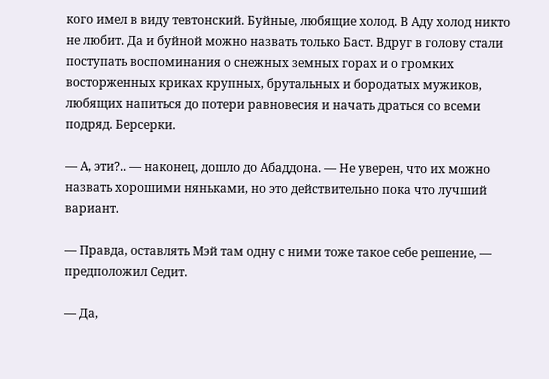кого имел в виду тевтонский. Буйные, любящие холод. В Аду холод никто не любит. Да и буйной можно назвать только Баст. Вдруг в голову стали поступать воспоминания о снежных земных горах и о громких восторженных криках крупных, брутальных и бородатых мужиков, любящих напиться до потери равновесия и начать драться со всеми подряд. Берсерки.

— А, эти?.. — наконец, дошло до Абаддона. — Не уверен, что их можно назвать хорошими няньками, но это действительно пока что лучший вариант.

— Правда, оставлять Мэй там одну с ними тоже такое себе решение, — предположил Седит.

— Да,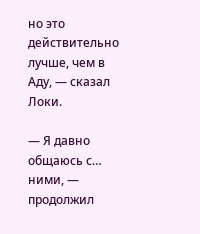но это действительно лучше, чем в Аду, — сказал Локи.

— Я давно общаюсь с… ними, — продолжил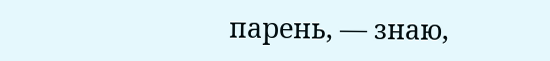парень, — знаю,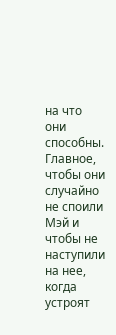на что они способны. Главное, чтобы они случайно не споили Мэй и чтобы не наступили на нее, когда устроят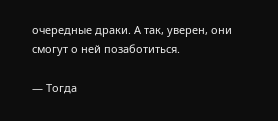очередные драки. А так, уверен, они смогут о ней позаботиться.

— Тогда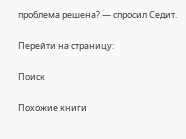проблема решена? — спросил Седит.

Перейти на страницу:

Поиск

Похожие книги